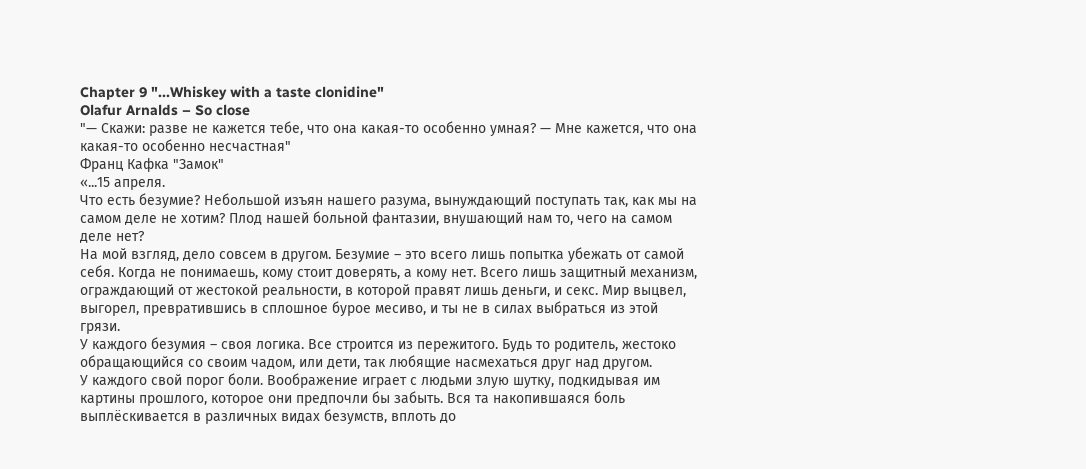Chapter 9 "...Whiskey with a taste clonidine"
Olafur Arnalds – So close
"— Скажи: разве не кажется тебе, что она какая-то особенно умная? — Мне кажется, что она какая-то особенно несчастная"
Франц Кафка "Замок"
«...15 апреля.
Что есть безумие? Небольшой изъян нашего разума, вынуждающий поступать так, как мы на самом деле не хотим? Плод нашей больной фантазии, внушающий нам то, чего на самом деле нет?
На мой взгляд, дело совсем в другом. Безумие – это всего лишь попытка убежать от самой себя. Когда не понимаешь, кому стоит доверять, а кому нет. Всего лишь защитный механизм, ограждающий от жестокой реальности, в которой правят лишь деньги, и секс. Мир выцвел, выгорел, превратившись в сплошное бурое месиво, и ты не в силах выбраться из этой грязи.
У каждого безумия – своя логика. Все строится из пережитого. Будь то родитель, жестоко обращающийся со своим чадом, или дети, так любящие насмехаться друг над другом.
У каждого свой порог боли. Воображение играет с людьми злую шутку, подкидывая им картины прошлого, которое они предпочли бы забыть. Вся та накопившаяся боль выплёскивается в различных видах безумств, вплоть до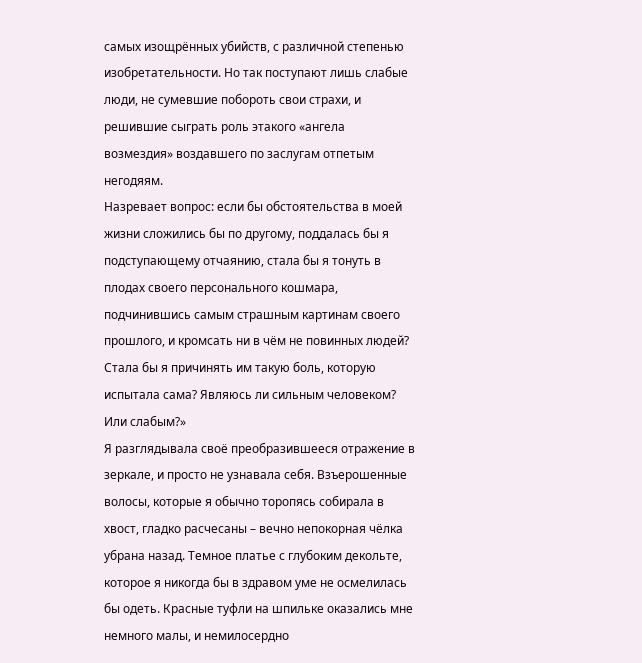самых изощрённых убийств, с различной степенью изобретательности. Но так поступают лишь слабые люди, не сумевшие побороть свои страхи, и решившие сыграть роль этакого «ангела возмездия» воздавшего по заслугам отпетым негодяям.
Назревает вопрос: если бы обстоятельства в моей жизни сложились бы по другому, поддалась бы я подступающему отчаянию, стала бы я тонуть в плодах своего персонального кошмара, подчинившись самым страшным картинам своего прошлого, и кромсать ни в чём не повинных людей? Стала бы я причинять им такую боль, которую испытала сама? Являюсь ли сильным человеком? Или слабым?»
Я разглядывала своё преобразившееся отражение в зеркале, и просто не узнавала себя. Взъерошенные волосы, которые я обычно торопясь собирала в хвост, гладко расчесаны – вечно непокорная чёлка убрана назад. Темное платье с глубоким декольте, которое я никогда бы в здравом уме не осмелилась бы одеть. Красные туфли на шпильке оказались мне немного малы, и немилосердно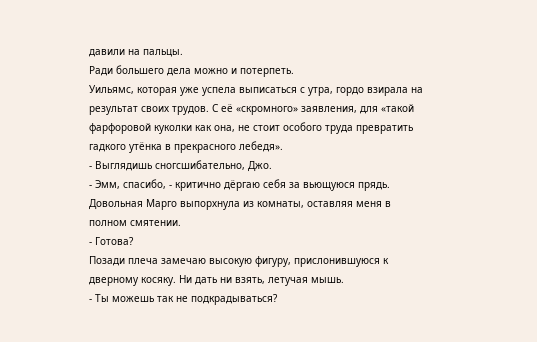давили на пальцы.
Ради большего дела можно и потерпеть.
Уильямс, которая уже успела выписаться с утра, гордо взирала на результат своих трудов. С её «скромного» заявления, для «такой фарфоровой куколки как она, не стоит особого труда превратить гадкого утёнка в прекрасного лебедя».
- Выглядишь сногсшибательно, Джо.
- Эмм, спасибо, - критично дёргаю себя за вьющуюся прядь. Довольная Марго выпорхнула из комнаты, оставляя меня в полном смятении.
- Готова?
Позади плеча замечаю высокую фигуру, прислонившуюся к дверному косяку. Ни дать ни взять, летучая мышь.
- Ты можешь так не подкрадываться?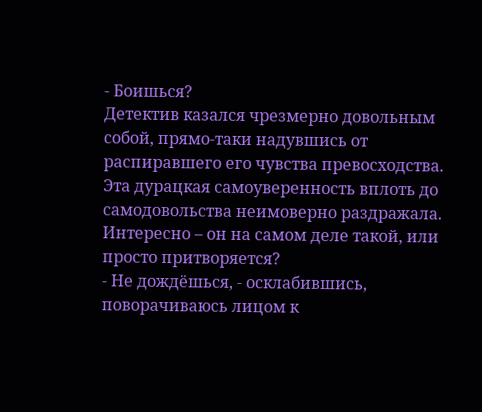- Боишься?
Детектив казался чрезмерно довольным собой, прямо-таки надувшись от распиравшего его чувства превосходства. Эта дурацкая самоуверенность вплоть до самодовольства неимоверно раздражала. Интересно – он на самом деле такой, или просто притворяется?
- Не дождёшься, - осклабившись, поворачиваюсь лицом к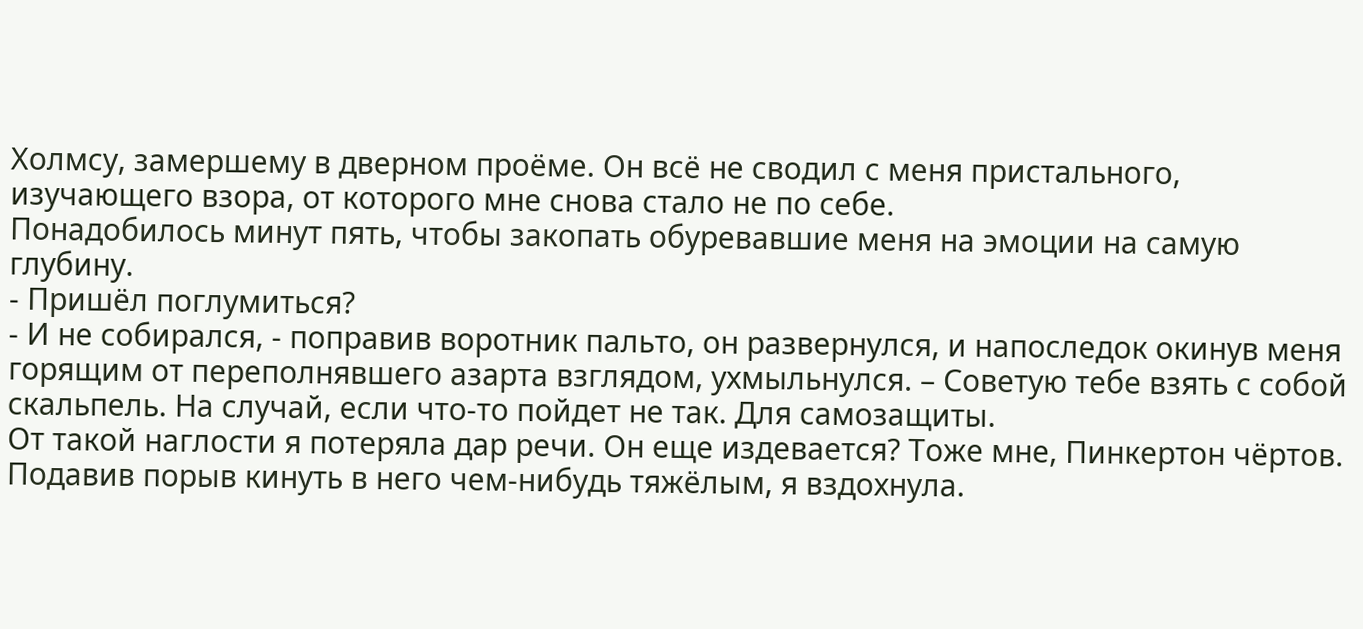Холмсу, замершему в дверном проёме. Он всё не сводил с меня пристального, изучающего взора, от которого мне снова стало не по себе.
Понадобилось минут пять, чтобы закопать обуревавшие меня на эмоции на самую глубину.
- Пришёл поглумиться?
- И не собирался, - поправив воротник пальто, он развернулся, и напоследок окинув меня горящим от переполнявшего азарта взглядом, ухмыльнулся. – Советую тебе взять с собой скальпель. На случай, если что-то пойдет не так. Для самозащиты.
От такой наглости я потеряла дар речи. Он еще издевается? Тоже мне, Пинкертон чёртов.
Подавив порыв кинуть в него чем-нибудь тяжёлым, я вздохнула.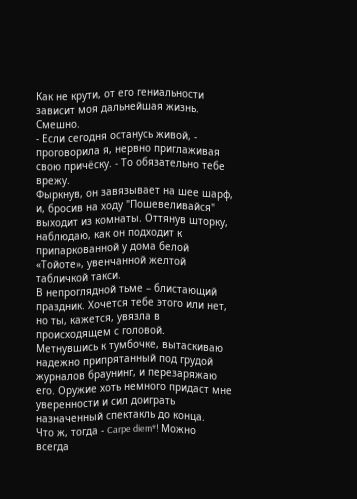Как не крути, от его гениальности зависит моя дальнейшая жизнь. Смешно.
- Если сегодня останусь живой, - проговорила я, нервно приглаживая свою причёску. - То обязательно тебе врежу.
Фыркнув, он завязывает на шее шарф, и, бросив на ходу "Пошевеливайся" выходит из комнаты. Оттянув шторку, наблюдаю, как он подходит к припаркованной у дома белой «Тойоте», увенчанной желтой табличкой такси.
В непроглядной тьме – блистающий праздник. Хочется тебе этого или нет, но ты, кажется, увязла в происходящем с головой.
Метнувшись к тумбочке, вытаскиваю надежно припрятанный под грудой журналов браунинг, и перезаряжаю его. Оружие хоть немного придаст мне уверенности и сил доиграть назначенный спектакль до конца.
Что ж, тогда - Carpe diem*! Можно всегда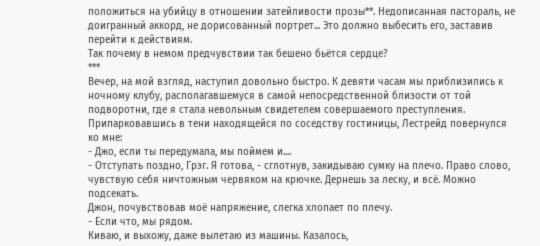положиться на убийцу в отношении затейливости прозы**. Недописанная пастораль, не доигранный аккорд, не дорисованный портрет... Это должно выбесить его, заставив перейти к действиям.
Так почему в немом предчувствии так бешено бьётся сердце?
***
Вечер, на мой взгляд, наступил довольно быстро. К девяти часам мы приблизились к ночному клубу, располагавшемуся в самой непосредственной близости от той подворотни, где я стала невольным свидетелем совершаемого преступления. Припарковавшись в тени находящейся по соседству гостиницы, Лестрейд повернулся ко мне:
- Джо, если ты передумала, мы поймем и....
- Отступать поздно, Грэг. Я готова, - сглотнув, закидываю сумку на плечо. Право слово, чувствую себя ничтожным червяком на крючке. Дернешь за леску, и всё. Можно подсекать.
Джон, почувствовав моё напряжение, слегка хлопает по плечу.
- Если что, мы рядом.
Киваю, и выхожу, даже вылетаю из машины. Казалось,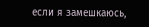если я замешкаюсь,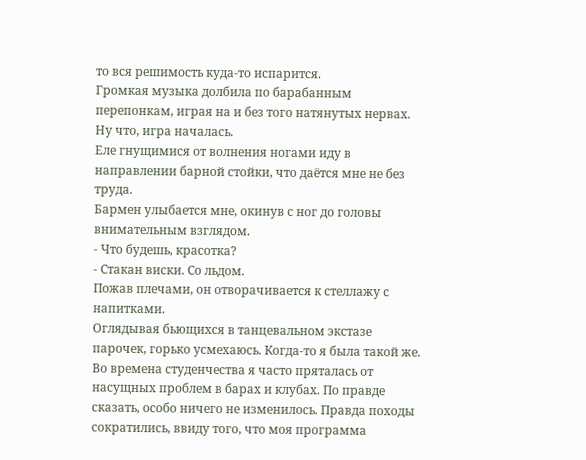то вся решимость куда-то испарится.
Громкая музыка долбила по барабанным перепонкам, играя на и без того натянутых нервах.
Ну что, игра началась.
Еле гнущимися от волнения ногами иду в направлении барной стойки, что даётся мне не без труда.
Бармен улыбается мне, окинув с ног до головы внимательным взглядом.
- Что будешь, красотка?
- Стакан виски. Со льдом.
Пожав плечами, он отворачивается к стеллажу с напитками.
Оглядывая бьющихся в танцевальном экстазе парочек, горько усмехаюсь. Когда-то я была такой же. Во времена студенчества я часто пряталась от насущных проблем в барах и клубах. По правде сказать, особо ничего не изменилось. Правда походы сократились, ввиду того, что моя программа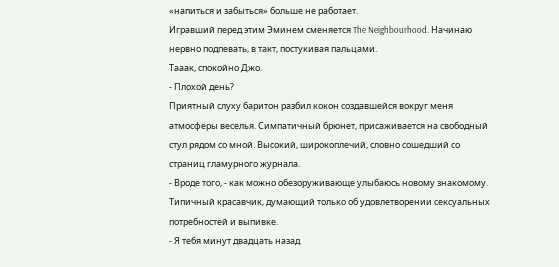«напиться и забыться» больше не работает.
Игравший перед этим Эминем сменяется The Neighbourhood. Начинаю нервно подпевать, в такт, постукивая пальцами.
Тааак, спокойно Джо.
- Плохой день?
Приятный слуху баритон разбил кокон создавшейся вокруг меня атмосферы веселья. Симпатичный брюнет, присаживается на свободный стул рядом со мной. Высокий, широкоплечий, словно сошедший со страниц гламурного журнала.
- Вроде того, - как можно обезоруживающе улыбаюсь новому знакомому.
Типичный красавчик, думающий только об удовлетворении сексуальных потребностей и выпивке.
- Я тебя минут двадцать назад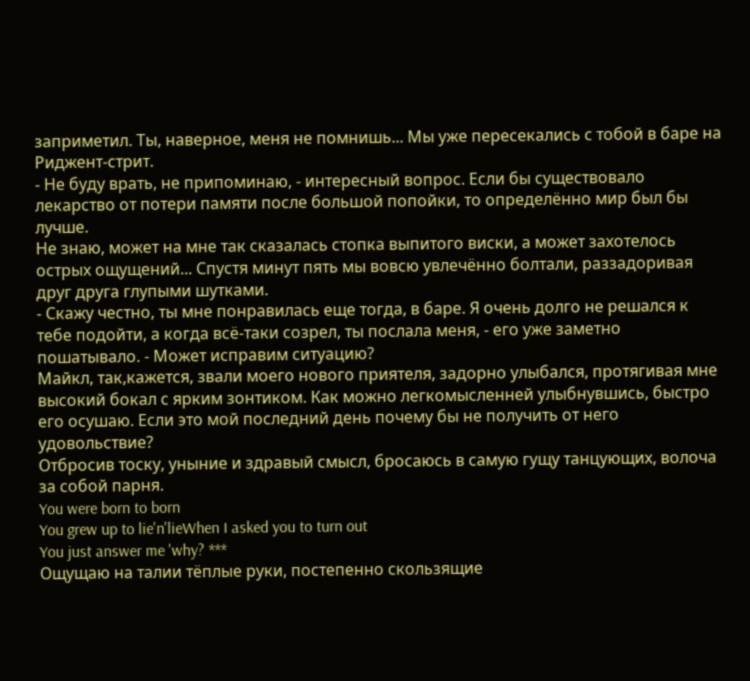заприметил. Ты, наверное, меня не помнишь... Мы уже пересекались с тобой в баре на Риджент-стрит.
- Не буду врать, не припоминаю, - интересный вопрос. Если бы существовало лекарство от потери памяти после большой попойки, то определённо мир был бы лучше.
Не знаю, может на мне так сказалась стопка выпитого виски, а может захотелось острых ощущений... Спустя минут пять мы вовсю увлечённо болтали, раззадоривая друг друга глупыми шутками.
- Скажу честно, ты мне понравилась еще тогда, в баре. Я очень долго не решался к тебе подойти, а когда всё-таки созрел, ты послала меня, - его уже заметно пошатывало. - Может исправим ситуацию?
Майкл, так,кажется, звали моего нового приятеля, задорно улыбался, протягивая мне высокий бокал с ярким зонтиком. Как можно легкомысленней улыбнувшись, быстро его осушаю. Если это мой последний день почему бы не получить от него удовольствие?
Отбросив тоску, уныние и здравый смысл, бросаюсь в самую гущу танцующих, волоча за собой парня.
You were born to born
You grew up to lie'n'lieWhen I asked you to turn out
You just answer me 'why? ***
Ощущаю на талии тёплые руки, постепенно скользящие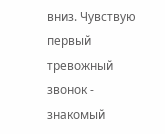вниз. Чувствую первый тревожный звонок - знакомый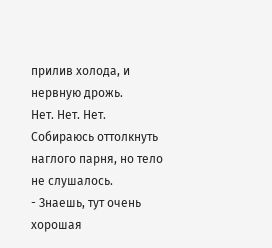прилив холода, и нервную дрожь.
Нет. Нет. Нет.
Собираюсь оттолкнуть наглого парня, но тело не слушалось.
- Знаешь, тут очень хорошая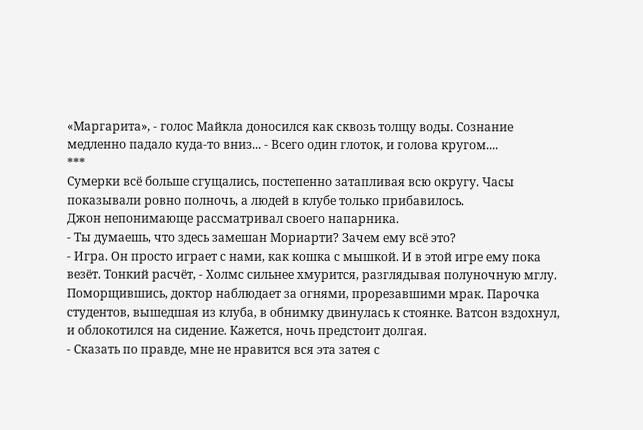«Маргарита», - голос Майкла доносился как сквозь толщу воды. Сознание медленно падало куда-то вниз... - Всего один глоток, и голова кругом....
***
Сумерки всё больше сгущались, постепенно затапливая всю округу. Часы показывали ровно полночь, а людей в клубе только прибавилось.
Джон непонимающе рассматривал своего напарника.
- Ты думаешь, что здесь замешан Мориарти? Зачем ему всё это?
- Игра. Он просто играет с нами, как кошка с мышкой. И в этой игре ему пока везёт. Тонкий расчёт, - Холмс сильнее хмурится, разглядывая полуночную мглу.
Поморщившись, доктор наблюдает за огнями, прорезавшими мрак. Парочка студентов, вышедшая из клуба, в обнимку двинулась к стоянке. Ватсон вздохнул, и облокотился на сидение. Кажется, ночь предстоит долгая.
- Сказать по правде, мне не нравится вся эта затея с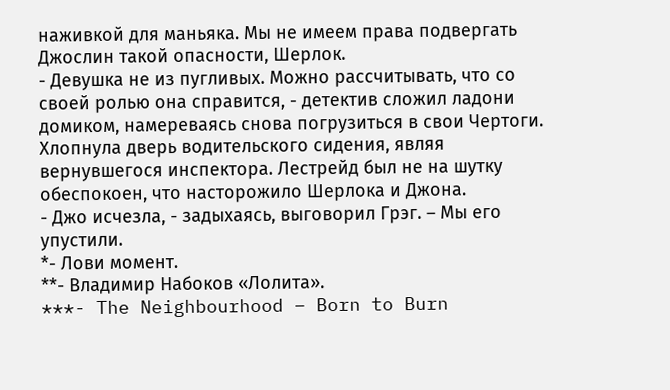наживкой для маньяка. Мы не имеем права подвергать Джослин такой опасности, Шерлок.
- Девушка не из пугливых. Можно рассчитывать, что со своей ролью она справится, - детектив сложил ладони домиком, намереваясь снова погрузиться в свои Чертоги.
Хлопнула дверь водительского сидения, являя вернувшегося инспектора. Лестрейд был не на шутку обеспокоен, что насторожило Шерлока и Джона.
- Джо исчезла, - задыхаясь, выговорил Грэг. – Мы его упустили.
*- Лови момент.
**- Владимир Набоков «Лолита».
***- The Neighbourhood – Born to Burn